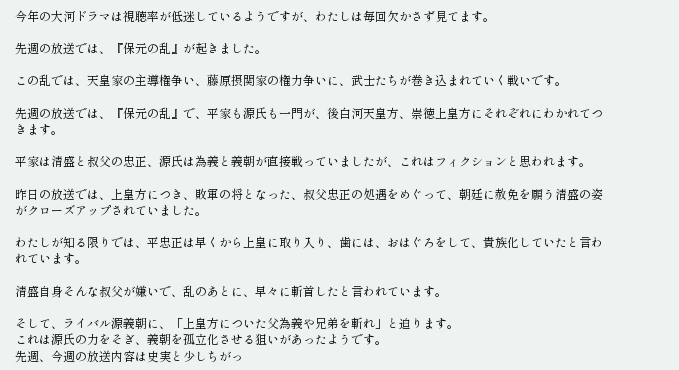今年の大河ドラマは視聴率が低迷しているようですが、わたしは毎回欠かさず見てます。

先週の放送では、『保元の乱』が起きました。

この乱では、天皇家の主導権争い、藤原摂関家の権力争いに、武士たちが巻き込まれていく戦いです。

先週の放送では、『保元の乱』で、平家も源氏も一門が、後白河天皇方、崇徳上皇方にそれぞれにわかれてつきます。

平家は清盛と叔父の忠正、源氏は為義と義朝が直接戦っていましたが、これはフィクションと思われます。

昨日の放送では、上皇方につき、敗軍の将となった、叔父忠正の処遇をめぐって、朝廷に赦免を願う清盛の姿がクローズアップされていました。

わたしが知る限りでは、平忠正は早くから上皇に取り入り、歯には、おはぐろをして、貴族化していたと言われています。

清盛自身そんな叔父が嫌いで、乱のあとに、早々に斬首したと言われています。

そして、ライバル源義朝に、「上皇方についた父為義や兄弟を斬れ」と迫ります。
これは源氏の力をそぎ、義朝を孤立化させる狙いがあったようです。
先週、今週の放送内容は史実と少しちがっ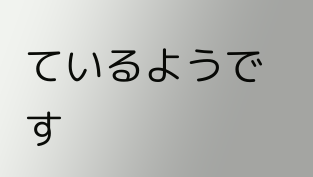ているようです